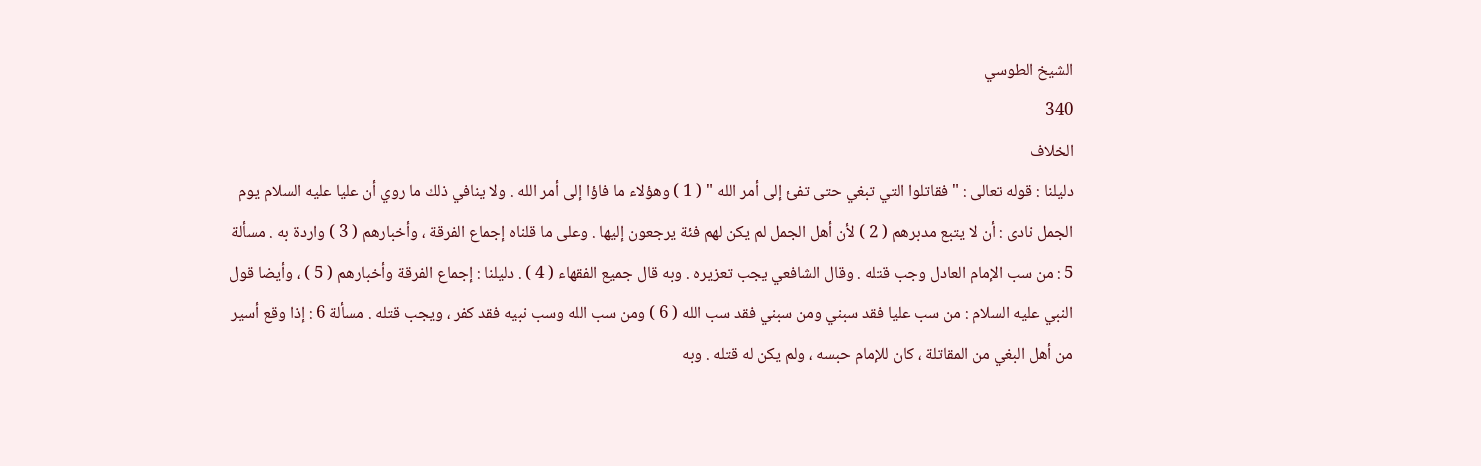الشيخ الطوسي
340
الخلاف
دليلنا : قوله تعالى : " فقاتلوا التي تبغي حتى تفئ إلى أمر الله " ( 1 ) وهؤلاء ما فاؤا إلى أمر الله . ولا ينافي ذلك ما روي أن عليا عليه السلام يوم الجمل نادى : أن لا يتبع مدبرهم ( 2 ) لأن أهل الجمل لم يكن لهم فئة يرجعون إليها . وعلى ما قلناه إجماع الفرقة ، وأخبارهم ( 3 ) واردة به . مسألة 5 : من سب الإمام العادل وجب قتله . وقال الشافعي يجب تعزيره . وبه قال جميع الفقهاء ( 4 ) . دليلنا : إجماع الفرقة وأخبارهم ( 5 ) ، وأيضا قول النبي عليه السلام : من سب عليا فقد سبني ومن سبني فقد سب الله ( 6 ) ومن سب الله وسب نبيه فقد كفر ، ويجب قتله . مسألة 6 : إذا وقع أسير من أهل البغي من المقاتلة ، كان للإمام حبسه ، ولم يكن له قتله . وبه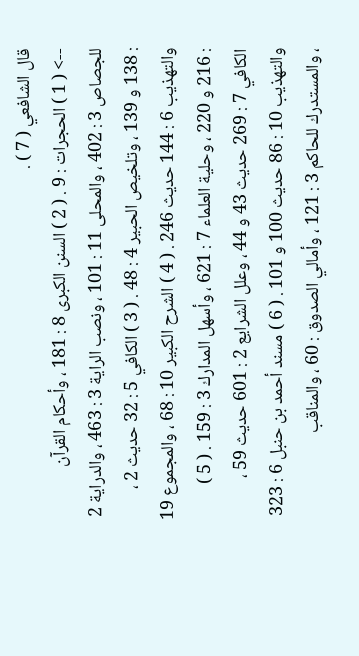قال الشافعي ( 7 ) .
--> ( 1 ) الحجرات : 9 . ( 2 ) السنن الكبرى 8 : 181 ، وأحكام القرآن للجصاص 3 : 402 ، والمحلى 11 : 101 ، ونصب الراية 3 : 463 ، والدراية 2 : 138 و 139 ، وتلخيص الحبير 4 : 48 . ( 3 ) الكافي 5 : 32 حديث 2 ، والتهذيب 6 : 144 حديث 246 . ( 4 ) الشرح الكبير 10 : 68 ، والمجموع 19 : 216 و 220 ، وحلية العلماء 7 : 621 ، وأسهل المدارك 3 : 159 . ( 5 ) الكافي 7 : 269 حديث 43 و 44 ، وعلل الشرايع 2 : 601 حديث 59 ، والتهذيب 10 : 86 حديث 100 و 101 . ( 6 ) مسند أحمد بن حنبل 6 : 323 ، والمستدرك للحاكم 3 : 121 ، وأمالي الصدوق : 60 ، والمناقب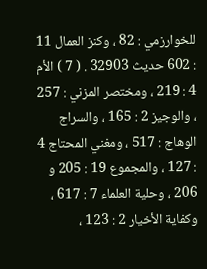للخوارزمي : 82 ، وكنز العمال 11 : 602 حديث 32903 . ( 7 ) الأم 4 : 219 ، ومختصر المزني : 257 ، والوجيز 2 : 165 ، والسراج الوهاج : 517 ، ومغني المحتاج 4 : 127 ، والمجموع 19 : 205 و 206 ، وحلية العلماء 7 : 617 ، وكفاية الأخيار 2 : 123 ،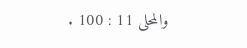والمحلى 11 : 100 .